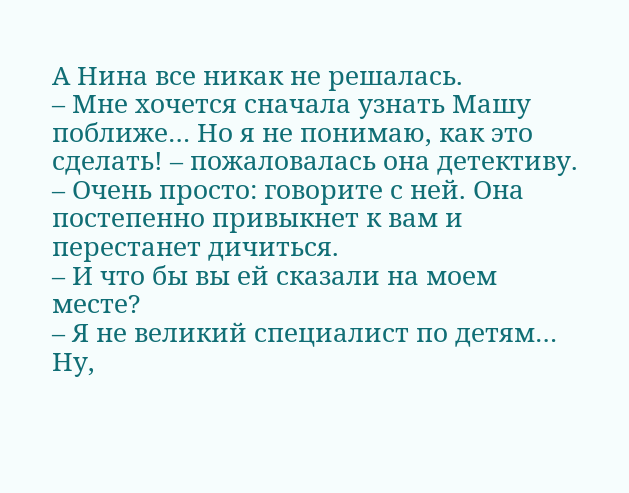А Нина все никак не решалась.
– Мне хочется сначала узнать Машу поближе… Но я не понимаю, как это сделать! – пожаловалась она детективу.
– Очень просто: говорите с ней. Она постепенно привыкнет к вам и перестанет дичиться.
– И что бы вы ей сказали на моем месте?
– Я не великий специалист по детям… Ну,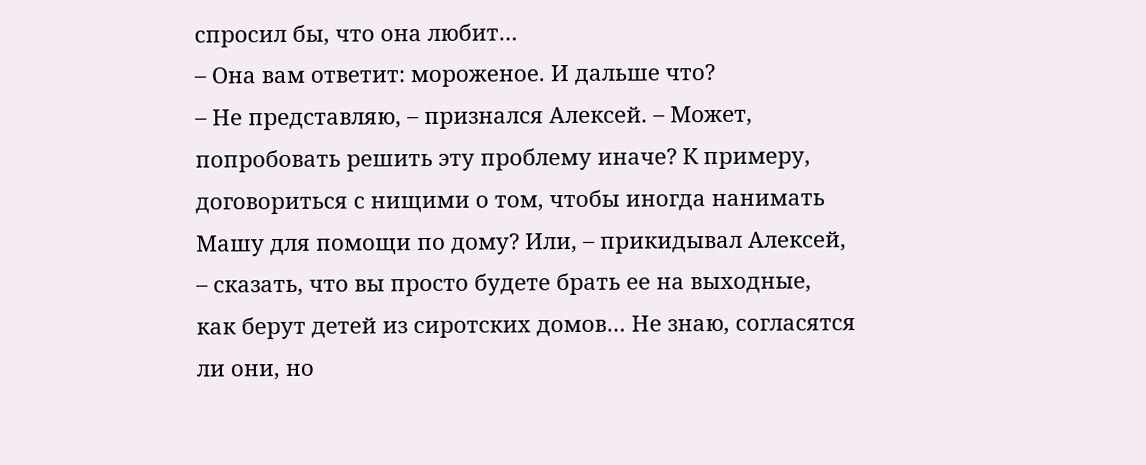спросил бы, что она любит…
– Она вам ответит: мороженое. И дальше что?
– Не представляю, – признался Алексей. – Может, попробовать решить эту проблему иначе? К примеру, договориться с нищими о том, чтобы иногда нанимать Машу для помощи по дому? Или, – прикидывал Алексей, – сказать, что вы просто будете брать ее на выходные, как берут детей из сиротских домов… Не знаю, согласятся ли они, но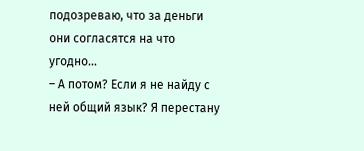подозреваю, что за деньги они согласятся на что угодно…
– А потом? Если я не найду с ней общий язык? Я перестану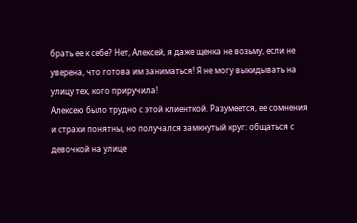брать ее к себе? Нет, Алексей, я даже щенка не возьму, если не уверена, что готова им заниматься! Я не могу выкидывать на улицу тех, кого приручила!
Алексею было трудно с этой клиенткой. Разумеется, ее сомнения и страхи понятны, но получался замкнутый круг: общаться с девочкой на улице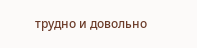трудно и довольно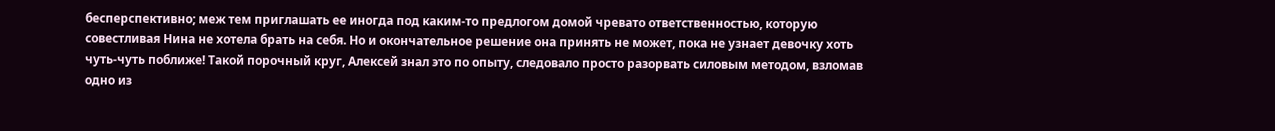бесперспективно; меж тем приглашать ее иногда под каким-то предлогом домой чревато ответственностью, которую совестливая Нина не хотела брать на себя. Но и окончательное решение она принять не может, пока не узнает девочку хоть чуть-чуть поближе! Такой порочный круг, Алексей знал это по опыту, следовало просто разорвать силовым методом, взломав одно из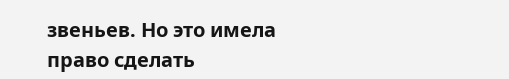звеньев. Но это имела право сделать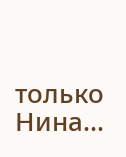только Нина…